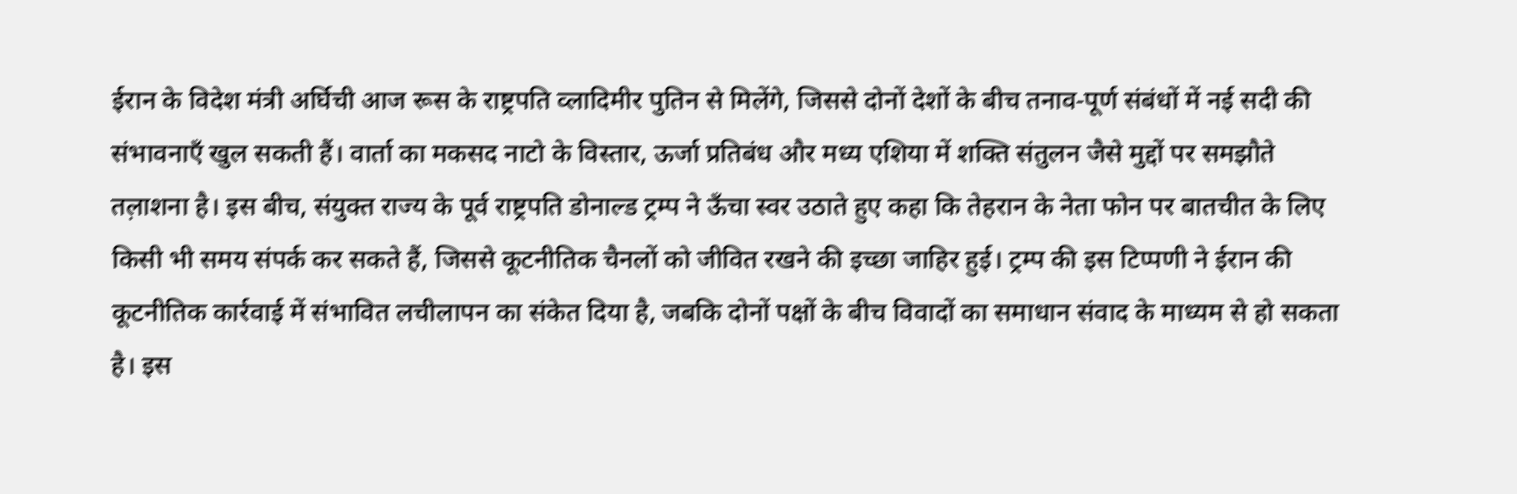ईरान के विदेश मंत्री अर्घिची आज रूस के राष्ट्रपति व्लादिमीर पुतिन से मिलेंगे, जिससे दोनों देशों के बीच तनाव‑पूर्ण संबंधों में नई सदी की संभावनाएँ खुल सकती हैं। वार्ता का मकसद नाटो के विस्तार, ऊर्जा प्रतिबंध और मध्य एशिया में शक्ति संतुलन जैसे मुद्दों पर समझौते तल़ाशना है। इस बीच, संयुक्त राज्य के पूर्व राष्ट्रपति डोनाल्ड ट्रम्प ने ऊँचा स्वर उठाते हुए कहा कि तेहरान के नेता फोन पर बातचीत के लिए किसी भी समय संपर्क कर सकते हैं, जिससे कूटनीतिक चैनलों को जीवित रखने की इच्छा जाहिर हुई। ट्रम्प की इस टिप्पणी ने ईरान की कूटनीतिक कार्रवाई में संभावित लचीलापन का संकेत दिया है, जबकि दोनों पक्षों के बीच विवादों का समाधान संवाद के माध्यम से हो सकता है। इस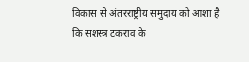विकास से अंतरराष्ट्रीय समुदाय को आशा है कि सशस्त्र टकराव के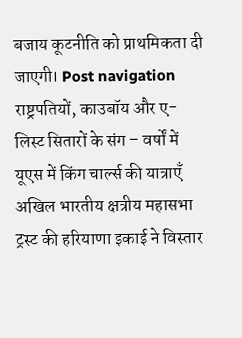बजाय कूटनीति को प्राथमिकता दी जाएगी। Post navigation राष्ट्रपतियों, काउबॉय और ए-लिस्ट सितारों के संग – वर्षों में यूएस में किंग चार्ल्स की यात्राएँ अखिल भारतीय क्षत्रीय महासभा ट्रस्ट की हरियाणा इकाई ने विस्तार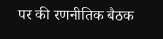पर की रणनीतिक बैठक